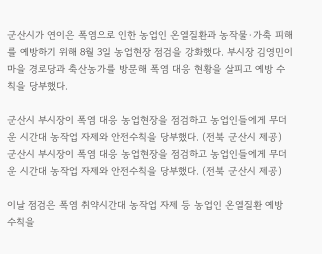군산시가 연이은 폭염으로 인한 농업인 온열질환과 농작물·가축 피해를 예방하기 위해 8월 3일 농업현장 점검을 강화했다. 부시장 김영민이 마을 경로당과 축산농가를 방문해 폭염 대응 현황을 살피고 예방 수칙을 당부했다.

군산시 부시장이 폭염 대응 농업현장을 점검하고 농업인들에게 무더운 시간대 농작업 자제와 안전수칙을 당부했다. (전북 군산시 제공)
군산시 부시장이 폭염 대응 농업현장을 점검하고 농업인들에게 무더운 시간대 농작업 자제와 안전수칙을 당부했다. (전북 군산시 제공)

이날 점검은 폭염 취약시간대 농작업 자제 등 농업인 온열질환 예방 수칙을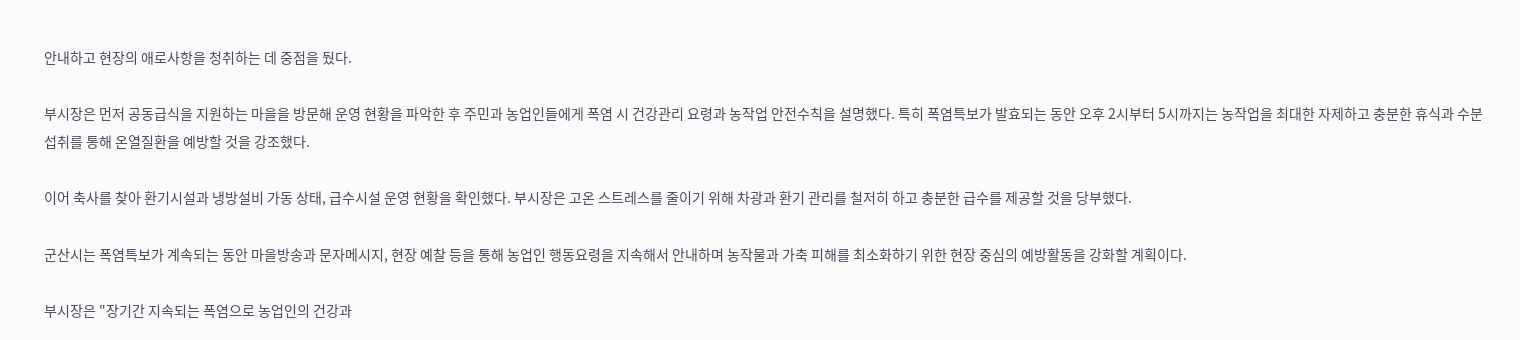안내하고 현장의 애로사항을 청취하는 데 중점을 뒀다.

부시장은 먼저 공동급식을 지원하는 마을을 방문해 운영 현황을 파악한 후 주민과 농업인들에게 폭염 시 건강관리 요령과 농작업 안전수칙을 설명했다. 특히 폭염특보가 발효되는 동안 오후 2시부터 5시까지는 농작업을 최대한 자제하고 충분한 휴식과 수분 섭취를 통해 온열질환을 예방할 것을 강조했다.

이어 축사를 찾아 환기시설과 냉방설비 가동 상태, 급수시설 운영 현황을 확인했다. 부시장은 고온 스트레스를 줄이기 위해 차광과 환기 관리를 철저히 하고 충분한 급수를 제공할 것을 당부했다.

군산시는 폭염특보가 계속되는 동안 마을방송과 문자메시지, 현장 예찰 등을 통해 농업인 행동요령을 지속해서 안내하며 농작물과 가축 피해를 최소화하기 위한 현장 중심의 예방활동을 강화할 계획이다.

부시장은 "장기간 지속되는 폭염으로 농업인의 건강과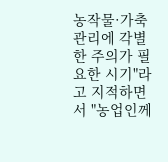농작물·가축 관리에 각별한 주의가 필요한 시기"라고 지적하면서 "농업인께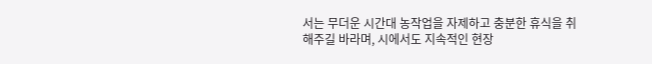서는 무더운 시간대 농작업을 자제하고 충분한 휴식을 취해주길 바라며, 시에서도 지속적인 현장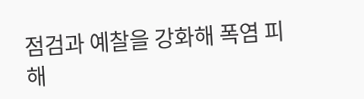점검과 예찰을 강화해 폭염 피해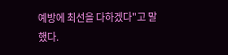예방에 최선을 다하겠다"고 말했다.